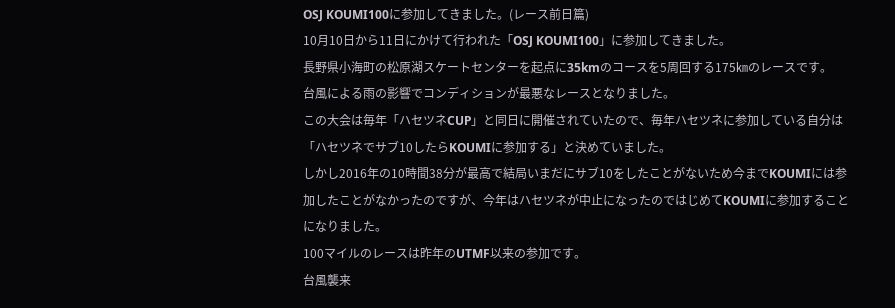OSJ KOUMI100に参加してきました。(レース前日篇)
10月10日から11日にかけて行われた「OSJ KOUMI100」に参加してきました。
長野県小海町の松原湖スケートセンターを起点に35kmのコースを5周回する175㎞のレースです。
台風による雨の影響でコンディションが最悪なレースとなりました。
この大会は毎年「ハセツネCUP」と同日に開催されていたので、毎年ハセツネに参加している自分は「ハセツネでサブ10したらKOUMIに参加する」と決めていました。
しかし2016年の10時間38分が最高で結局いまだにサブ10をしたことがないため今までKOUMIには参加したことがなかったのですが、今年はハセツネが中止になったのではじめてKOUMIに参加することになりました。
100マイルのレースは昨年のUTMF以来の参加です。
台風襲来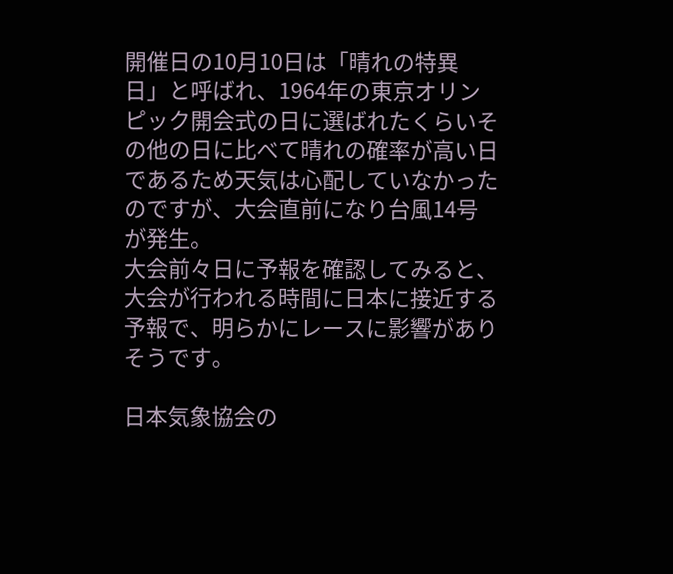開催日の10月10日は「晴れの特異日」と呼ばれ、1964年の東京オリンピック開会式の日に選ばれたくらいその他の日に比べて晴れの確率が高い日であるため天気は心配していなかったのですが、大会直前になり台風14号が発生。
大会前々日に予報を確認してみると、大会が行われる時間に日本に接近する予報で、明らかにレースに影響がありそうです。

日本気象協会の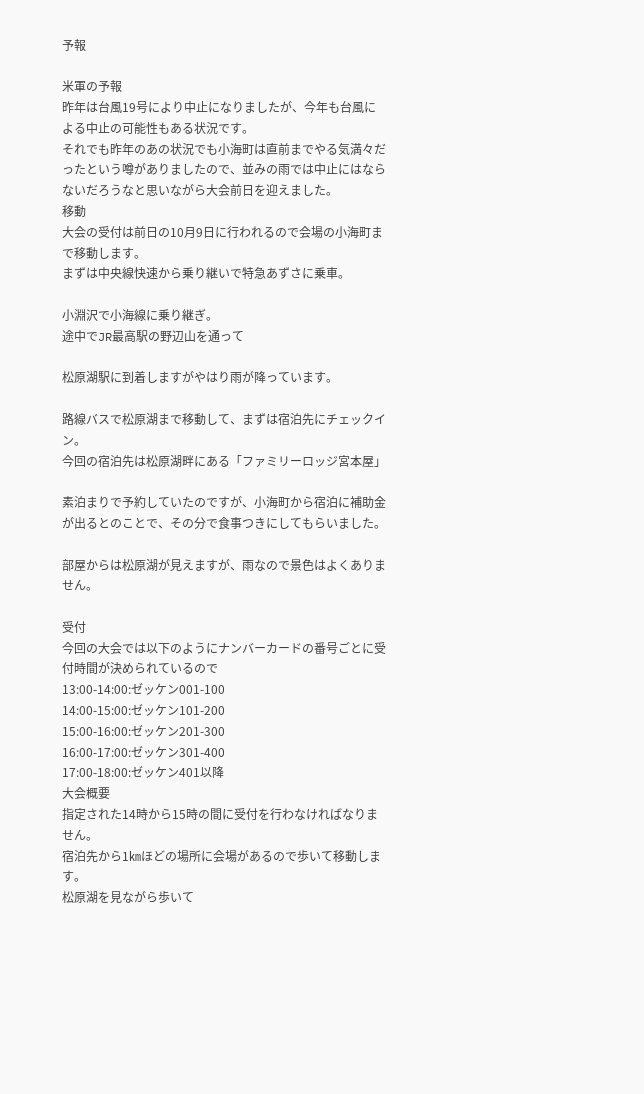予報

米軍の予報
昨年は台風19号により中止になりましたが、今年も台風による中止の可能性もある状況です。
それでも昨年のあの状況でも小海町は直前までやる気満々だったという噂がありましたので、並みの雨では中止にはならないだろうなと思いながら大会前日を迎えました。
移動
大会の受付は前日の10月9日に行われるので会場の小海町まで移動します。
まずは中央線快速から乗り継いで特急あずさに乗車。

小淵沢で小海線に乗り継ぎ。
途中でJR最高駅の野辺山を通って

松原湖駅に到着しますがやはり雨が降っています。

路線バスで松原湖まで移動して、まずは宿泊先にチェックイン。
今回の宿泊先は松原湖畔にある「ファミリーロッジ宮本屋」

素泊まりで予約していたのですが、小海町から宿泊に補助金が出るとのことで、その分で食事つきにしてもらいました。

部屋からは松原湖が見えますが、雨なので景色はよくありません。

受付
今回の大会では以下のようにナンバーカードの番号ごとに受付時間が決められているので
13:00-14:00:ゼッケン001-100
14:00-15:00:ゼッケン101-200
15:00-16:00:ゼッケン201-300
16:00-17:00:ゼッケン301-400
17:00-18:00:ゼッケン401以降
大会概要
指定された14時から15時の間に受付を行わなければなりません。
宿泊先から1㎞ほどの場所に会場があるので歩いて移動します。
松原湖を見ながら歩いて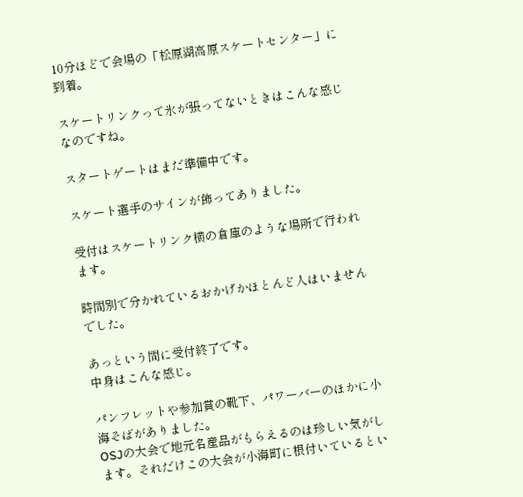10分ほどで会場の「松原湖高原スケートセンター」に到着。

スケートリンクって氷が張ってないときはこんな感じなのですね。

スタートゲートはまだ準備中です。

スケート選手のサインが飾ってありました。

受付はスケートリンク横の倉庫のような場所で行われます。

時間別で分かれているおかげかほとんど人はいませんでした。

あっという間に受付終了です。
中身はこんな感じ。

パンフレットや参加賞の靴下、パワーバーのほかに小海そばがありました。
OSJの大会で地元名産品がもらえるのは珍しい気がします。それだけこの大会が小海町に根付いているとい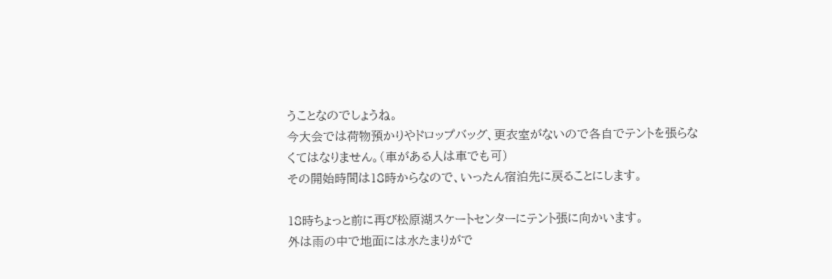うことなのでしょうね。
今大会では荷物預かりやドロップバッグ、更衣室がないので各自でテントを張らなくてはなりません。(車がある人は車でも可)
その開始時間は18時からなので、いったん宿泊先に戻ることにします。

18時ちょっと前に再び松原湖スケートセンターにテント張に向かいます。
外は雨の中で地面には水たまりがで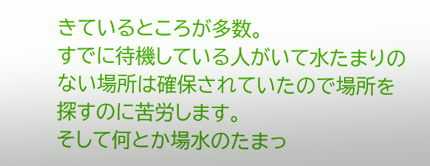きているところが多数。
すでに待機している人がいて水たまりのない場所は確保されていたので場所を探すのに苦労します。
そして何とか場水のたまっ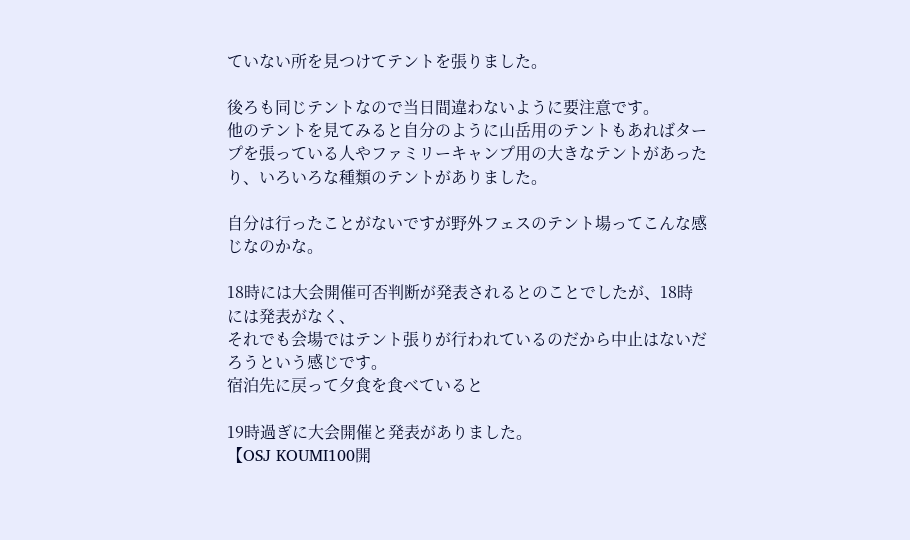ていない所を見つけてテントを張りました。

後ろも同じテントなので当日間違わないように要注意です。
他のテントを見てみると自分のように山岳用のテントもあればタープを張っている人やファミリーキャンプ用の大きなテントがあったり、いろいろな種類のテントがありました。

自分は行ったことがないですが野外フェスのテント場ってこんな感じなのかな。

18時には大会開催可否判断が発表されるとのことでしたが、18時には発表がなく、
それでも会場ではテント張りが行われているのだから中止はないだろうという感じです。
宿泊先に戻って夕食を食べていると

19時過ぎに大会開催と発表がありました。
【OSJ KOUMI100開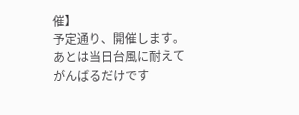催】
予定通り、開催します。
あとは当日台風に耐えてがんばるだけです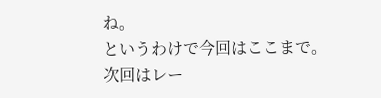ね。
というわけで今回はここまで。
次回はレー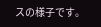スの様子です。